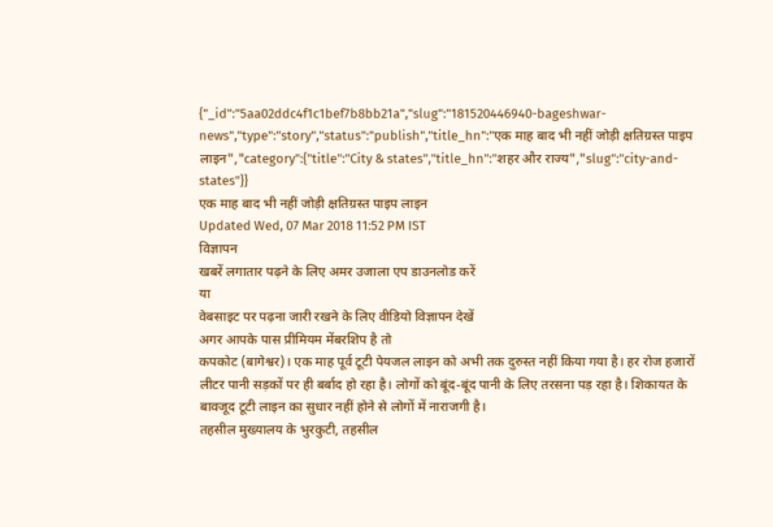{"_id":"5aa02ddc4f1c1bef7b8bb21a","slug":"181520446940-bageshwar-news","type":"story","status":"publish","title_hn":"एक माह बाद भी नहीं जोड़ी क्षतिग्रस्त पाइप लाइन","category":{"title":"City & states","title_hn":"शहर और राज्य","slug":"city-and-states"}}
एक माह बाद भी नहीं जोड़ी क्षतिग्रस्त पाइप लाइन
Updated Wed, 07 Mar 2018 11:52 PM IST
विज्ञापन
खबरें लगातार पढ़ने के लिए अमर उजाला एप डाउनलोड करें
या
वेबसाइट पर पढ़ना जारी रखने के लिए वीडियो विज्ञापन देखें
अगर आपके पास प्रीमियम मेंबरशिप है तो
कपकोट (बागेश्वर)। एक माह पूर्व टूटी पेयजल लाइन को अभी तक दुरुस्त नहीं किया गया है। हर रोज हजारों लीटर पानी सड़कों पर ही बर्बाद हो रहा है। लोगों को बूंद-बूंद पानी के लिए तरसना पड़ रहा है। शिकायत के बावजूद टूटी लाइन का सुधार नहीं होने से लोगों में नाराजगी है।
तहसील मुख्यालय के भुरकुटी, तहसील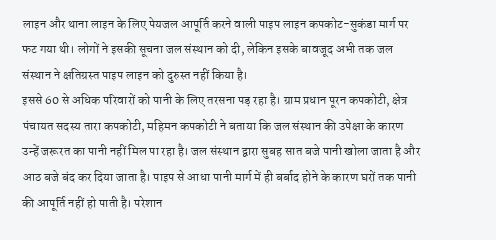लाइन और थाना लाइन के लिए पेयजल आपूर्ति करने वाली पाइप लाइन कपकोट-सुकंडा मार्ग पर फट गया थी। लोगों ने इसकी सूचना जल संस्थान को दी, लेकिन इसके बावजूद अभी तक जल संस्थान ने क्षतिग्रस्त पाइप लाइन को दुरुस्त नहीं किया है।
इससे 60 से अधिक परिवारों को पानी के लिए तरसना पड़ रहा है। ग्राम प्रधान पूरन कपकोटी, क्षेत्र पंचायत सदस्य तारा कपकोटी, महिमन कपकोटी ने बताया कि जल संस्थान की उपेक्षा के कारण उन्हें जरूरत का पानी नहीं मिल पा रहा है। जल संस्थान द्वारा सुबह सात बजे पानी खोला जाता है और आठ बजे बंद कर दिया जाता है। पाइप से आधा पानी मार्ग में ही बर्बाद होने के कारण घरों तक पानी की आपूर्ति नहीं हो पाती है। परेशान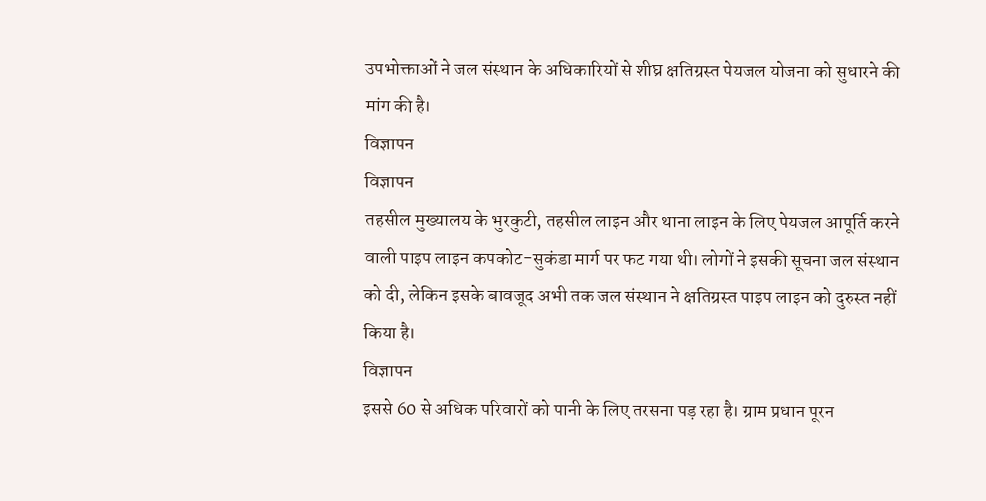उपभोक्ताओं ने जल संस्थान के अधिकारियों से शीघ्र क्षतिग्रस्त पेयजल योजना को सुधारने की मांग की है।
विज्ञापन
विज्ञापन
तहसील मुख्यालय के भुरकुटी, तहसील लाइन और थाना लाइन के लिए पेयजल आपूर्ति करने वाली पाइप लाइन कपकोट-सुकंडा मार्ग पर फट गया थी। लोगों ने इसकी सूचना जल संस्थान को दी, लेकिन इसके बावजूद अभी तक जल संस्थान ने क्षतिग्रस्त पाइप लाइन को दुरुस्त नहीं किया है।
विज्ञापन
इससे 60 से अधिक परिवारों को पानी के लिए तरसना पड़ रहा है। ग्राम प्रधान पूरन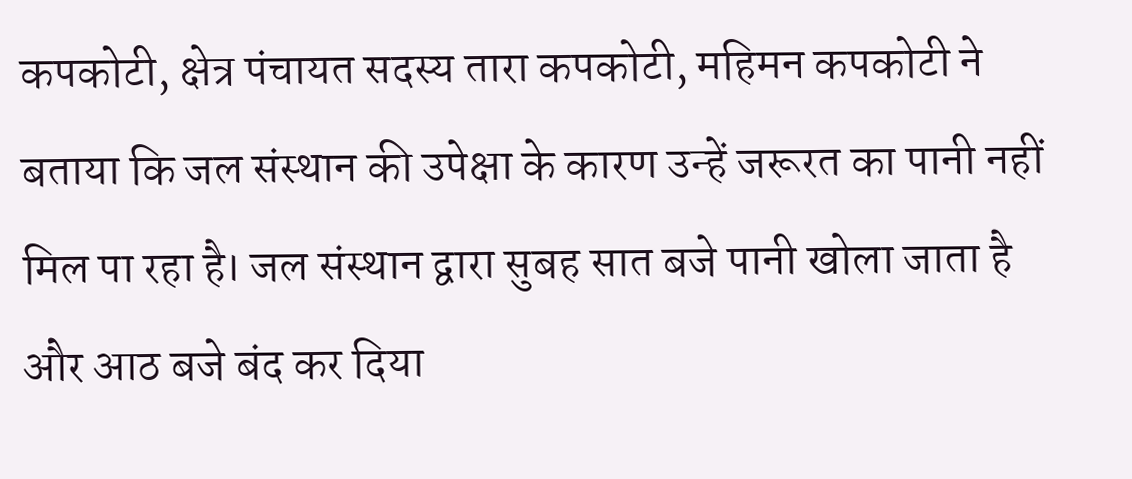कपकोटी, क्षेत्र पंचायत सदस्य तारा कपकोटी, महिमन कपकोटी ने बताया कि जल संस्थान की उपेक्षा के कारण उन्हें जरूरत का पानी नहीं मिल पा रहा है। जल संस्थान द्वारा सुबह सात बजे पानी खोला जाता है और आठ बजे बंद कर दिया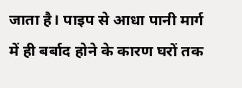जाता है। पाइप से आधा पानी मार्ग में ही बर्बाद होने के कारण घरों तक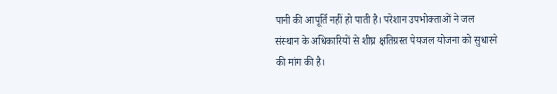पानी की आपूर्ति नहीं हो पाती है। परेशान उपभोक्ताओं ने जल संस्थान के अधिकारियों से शीघ्र क्षतिग्रस्त पेयजल योजना को सुधारने की मांग की है।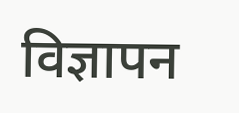विज्ञापन